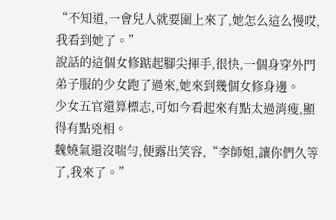“不知道,一會兒人就要圍上來了,她怎么這么慢哎,我看到她了。”
說話的這個女修踮起腳尖揮手,很快,一個身穿外門弟子服的少女跑了過來,她來到幾個女修身邊。
少女五官還算標志,可如今看起來有點太過消瘦,顯得有點兇相。
魏嬈氣還沒喘勻,便露出笑容,“李師姐,讓你們久等了,我來了。”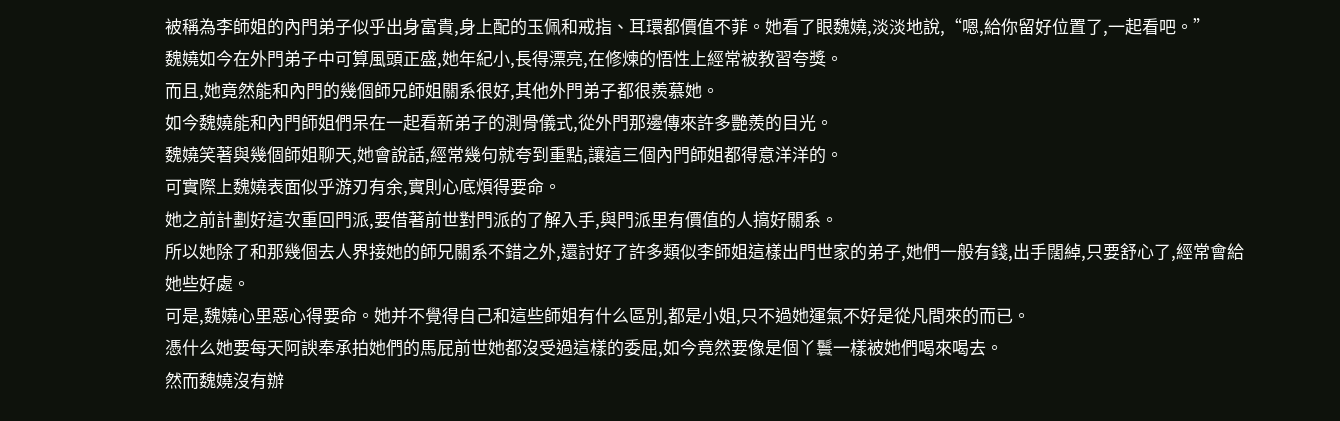被稱為李師姐的內門弟子似乎出身富貴,身上配的玉佩和戒指、耳環都價值不菲。她看了眼魏嬈,淡淡地說,“嗯,給你留好位置了,一起看吧。”
魏嬈如今在外門弟子中可算風頭正盛,她年紀小,長得漂亮,在修煉的悟性上經常被教習夸獎。
而且,她竟然能和內門的幾個師兄師姐關系很好,其他外門弟子都很羨慕她。
如今魏嬈能和內門師姐們呆在一起看新弟子的測骨儀式,從外門那邊傳來許多艷羨的目光。
魏嬈笑著與幾個師姐聊天,她會說話,經常幾句就夸到重點,讓這三個內門師姐都得意洋洋的。
可實際上魏嬈表面似乎游刃有余,實則心底煩得要命。
她之前計劃好這次重回門派,要借著前世對門派的了解入手,與門派里有價值的人搞好關系。
所以她除了和那幾個去人界接她的師兄關系不錯之外,還討好了許多類似李師姐這樣出門世家的弟子,她們一般有錢,出手闊綽,只要舒心了,經常會給她些好處。
可是,魏嬈心里惡心得要命。她并不覺得自己和這些師姐有什么區別,都是小姐,只不過她運氣不好是從凡間來的而已。
憑什么她要每天阿諛奉承拍她們的馬屁前世她都沒受過這樣的委屈,如今竟然要像是個丫鬟一樣被她們喝來喝去。
然而魏嬈沒有辦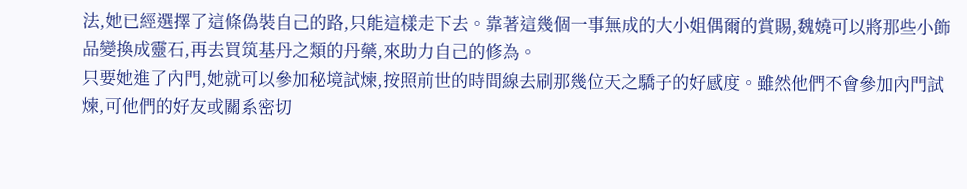法,她已經選擇了這條偽裝自己的路,只能這樣走下去。靠著這幾個一事無成的大小姐偶爾的賞賜,魏嬈可以將那些小飾品變換成靈石,再去買筑基丹之類的丹藥,來助力自己的修為。
只要她進了內門,她就可以參加秘境試煉,按照前世的時間線去刷那幾位天之驕子的好感度。雖然他們不會參加內門試煉,可他們的好友或關系密切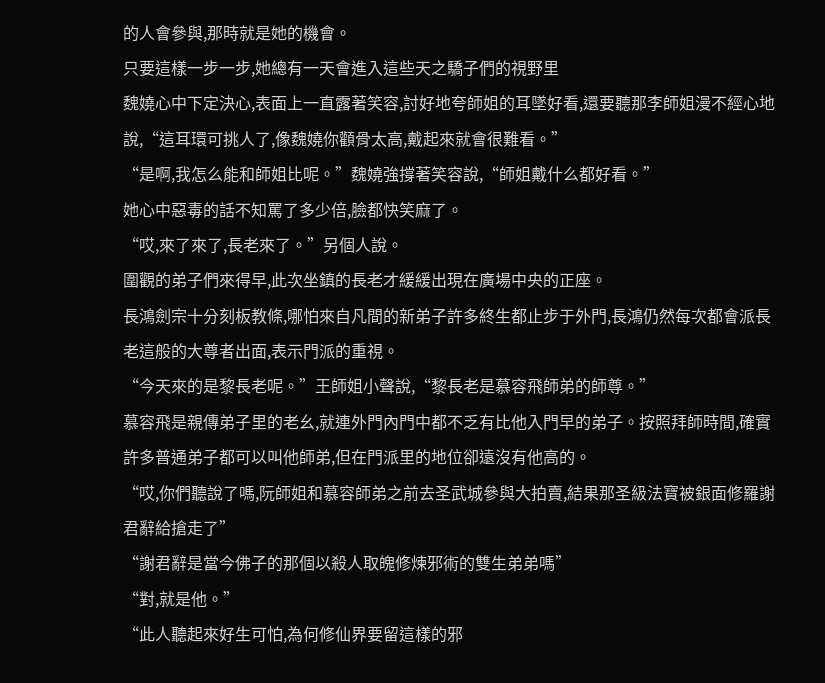的人會參與,那時就是她的機會。
只要這樣一步一步,她總有一天會進入這些天之驕子們的視野里
魏嬈心中下定決心,表面上一直露著笑容,討好地夸師姐的耳墜好看,還要聽那李師姐漫不經心地說,“這耳環可挑人了,像魏嬈你顴骨太高,戴起來就會很難看。”
“是啊,我怎么能和師姐比呢。”魏嬈強撐著笑容說,“師姐戴什么都好看。”
她心中惡毒的話不知罵了多少倍,臉都快笑麻了。
“哎,來了來了,長老來了。”另個人說。
圍觀的弟子們來得早,此次坐鎮的長老才緩緩出現在廣場中央的正座。
長鴻劍宗十分刻板教條,哪怕來自凡間的新弟子許多終生都止步于外門,長鴻仍然每次都會派長老這般的大尊者出面,表示門派的重視。
“今天來的是黎長老呢。”王師姐小聲說,“黎長老是慕容飛師弟的師尊。”
慕容飛是親傳弟子里的老幺,就連外門內門中都不乏有比他入門早的弟子。按照拜師時間,確實許多普通弟子都可以叫他師弟,但在門派里的地位卻遠沒有他高的。
“哎,你們聽說了嗎,阮師姐和慕容師弟之前去圣武城參與大拍賣,結果那圣級法寶被銀面修羅謝君辭給搶走了”
“謝君辭是當今佛子的那個以殺人取魄修煉邪術的雙生弟弟嗎”
“對,就是他。”
“此人聽起來好生可怕,為何修仙界要留這樣的邪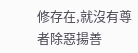修存在,就沒有尊者除惡揚善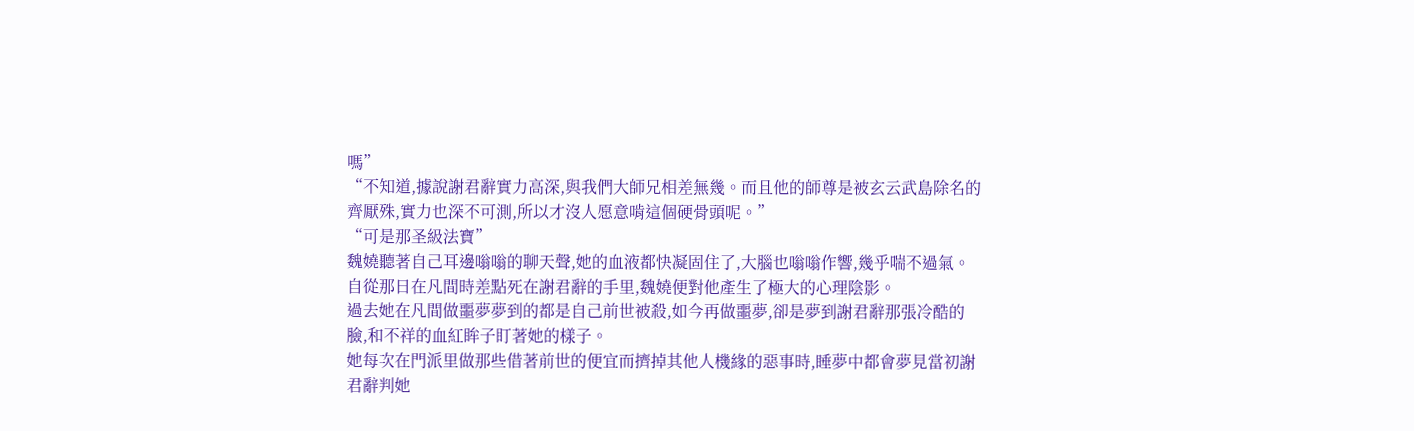嗎”
“不知道,據說謝君辭實力高深,與我們大師兄相差無幾。而且他的師尊是被玄云武島除名的齊厭殊,實力也深不可測,所以才沒人愿意啃這個硬骨頭呢。”
“可是那圣級法寶”
魏嬈聽著自己耳邊嗡嗡的聊天聲,她的血液都快凝固住了,大腦也嗡嗡作響,幾乎喘不過氣。
自從那日在凡間時差點死在謝君辭的手里,魏嬈便對他產生了極大的心理陰影。
過去她在凡間做噩夢夢到的都是自己前世被殺,如今再做噩夢,卻是夢到謝君辭那張冷酷的臉,和不祥的血紅眸子盯著她的樣子。
她每次在門派里做那些借著前世的便宜而擠掉其他人機緣的惡事時,睡夢中都會夢見當初謝君辭判她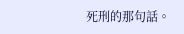死刑的那句話。